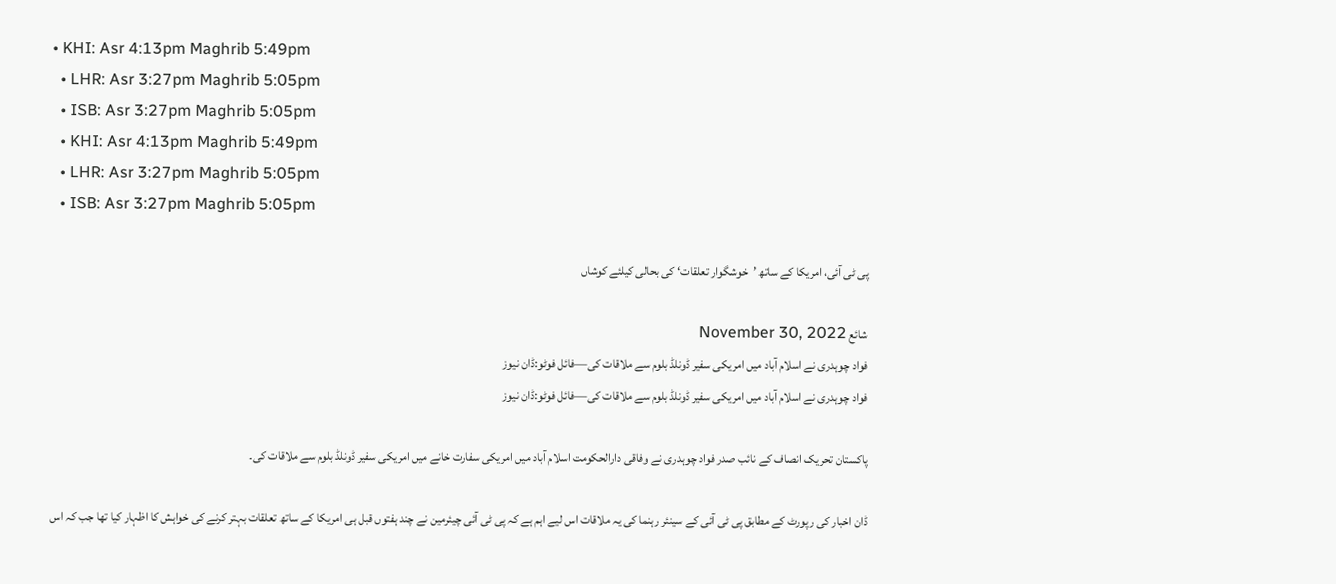• KHI: Asr 4:13pm Maghrib 5:49pm
  • LHR: Asr 3:27pm Maghrib 5:05pm
  • ISB: Asr 3:27pm Maghrib 5:05pm
  • KHI: Asr 4:13pm Maghrib 5:49pm
  • LHR: Asr 3:27pm Maghrib 5:05pm
  • ISB: Asr 3:27pm Maghrib 5:05pm

پی ٹی آئی، امریکا کے ساتھ ’خوشگوار تعلقات‘ کی بحالی کیلئے کوشاں

شائع November 30, 2022
فواد چوہدری نے اسلام آباد میں امریکی سفیر ڈونلڈ بلوم سے ملاقات کی—فائل فوٹو:ڈان نیوز
فواد چوہدری نے اسلام آباد میں امریکی سفیر ڈونلڈ بلوم سے ملاقات کی—فائل فوٹو:ڈان نیوز

پاکستان تحریک انصاف کے نائب صدر فواد چوہدری نے وفاقی دارالحکومت اسلام آباد میں امریکی سفارت خانے میں امریکی سفیر ڈونلڈ بلوم سے ملاقات کی۔

ڈان اخبار کی رپورٹ کے مطابق پی ٹی آئی کے سینئر رہنما کی یہ ملاقات اس لیے اہم ہے کہ پی ٹی آئی چیئرمین نے چند ہفتوں قبل ہی امریکا کے ساتھ تعلقات بہتر کرنے کی خواہش کا اظہار کیا تھا جب کہ اس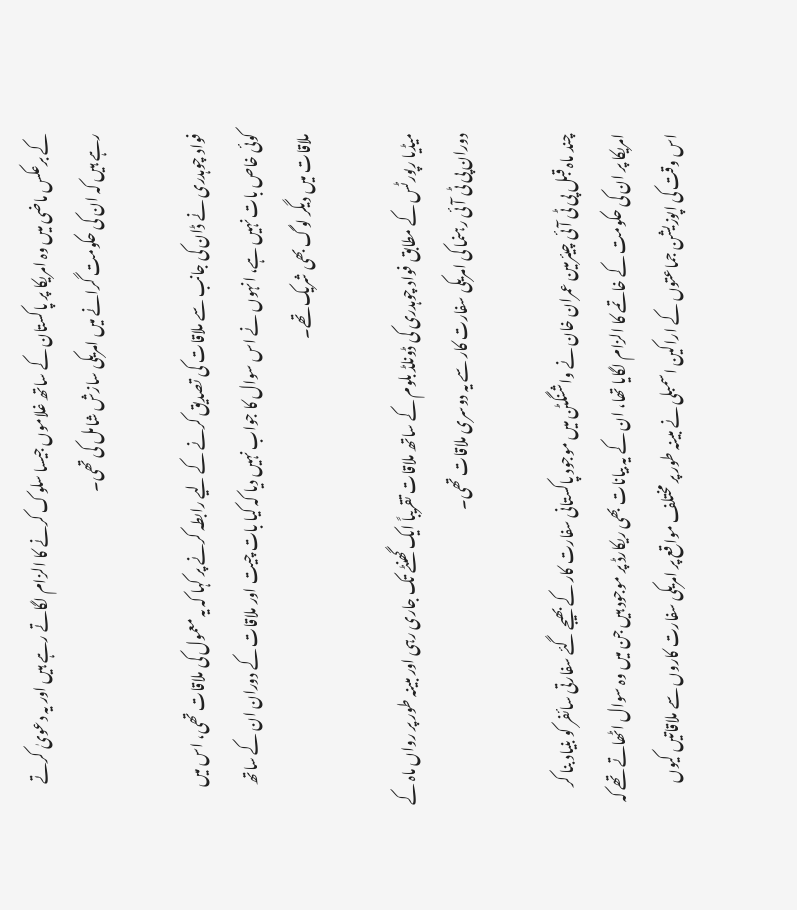کے برعکس ماضی میں وہ امریکا پر پاکستان کے ساتھ غلاموں جیسا سلوک کرنے کا الزام لگاتے رہے ہیں اور یہ دعویٰ کرتے رہے ہیں کہ ان کی حکومت گرانے میں امریکی سازش شامل کی تھی۔

فواد چوہدری نے ڈان کی جانب سے ملاقات کی تصدیق کرنے کے لیے رابطہ کرنے پر کہا کہ یہ معمول کی ملاقات تھی، اس میں کوئی خاص بات نہیں ہے، انہوں نے اس سوال کا جواب نہیں دیا کہ کیا بات چیت اور ملاقات کے دوران ان کے ساتھ ملاقات میں دیگر لوگ بھی شریک تھے۔

میڈیا رپورٹس کے مطابق فواد چوہدری کی ڈونلڈ بلوم کے ساتھ ملاقات تقریباً ایک گھنٹے تک جاری رہی اور مبینہ طور پر رواں ماہ کے دوران پی ٹی آئی رہنما کی امریکی سفارت کار سے یہ دوسری ملاقات تھی۔

چند ماہ قبل پی ٹی آئی چیئرمین عمران خان نے واشنگٹن میں موجود پاکستانی سفارت کار کے بھیجے گئے سفارتی سائفر کو بنیاد بنا کر امریکا پر ان کی حکومت کے خاتمے کا الزام لگایا تھا، ان کے یہ بیانات بھی ریکارڈ پر موجود ہیں جن میں وہ سوال اٹھاتے تھے کہ اس وقت کی اپوزیشن جماعتوں کے اراکین اسمبلی نے مبینہ طور پر مختلف مواقع پر امریکی سفارت کاروں سے ملاقاتیں کیوں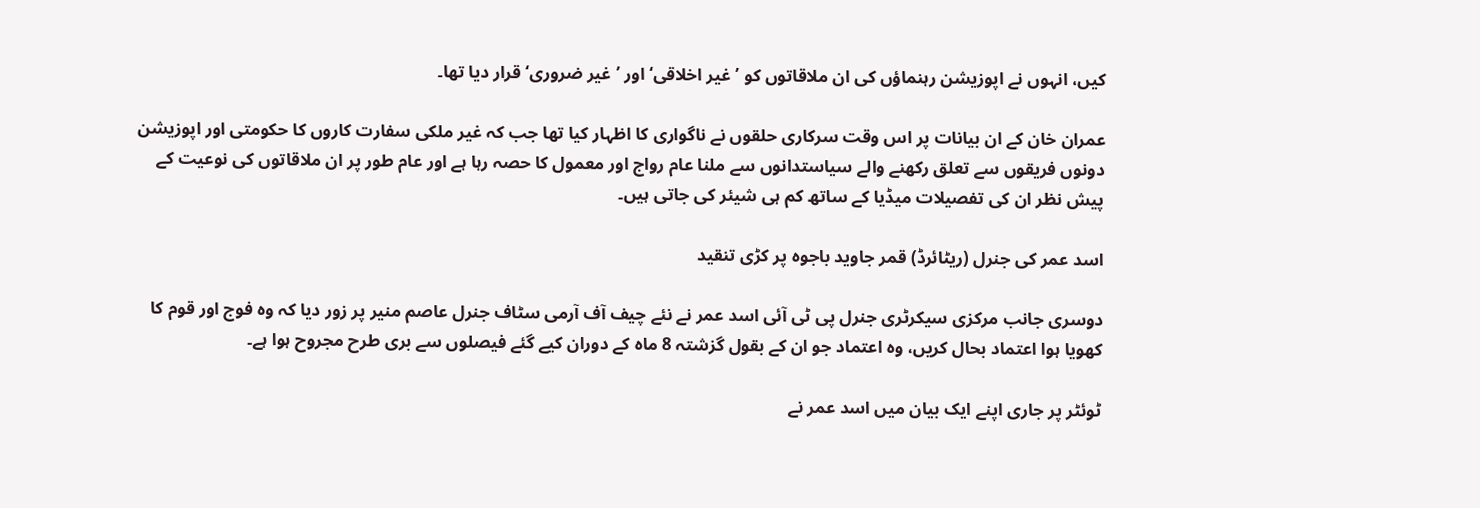کیں، انہوں نے اپوزیشن رہنماؤں کی ان ملاقاتوں کو ’غیر اخلاقی‘ اور ’غیر ضروری‘ قرار دیا تھا۔

عمران خان کے ان بیانات پر اس وقت سرکاری حلقوں نے ناگواری کا اظہار کیا تھا جب کہ غیر ملکی سفارت کاروں کا حکومتی اور اپوزیشن دونوں فریقوں سے تعلق رکھنے والے سیاستدانوں سے ملنا عام رواج اور معمول کا حصہ رہا ہے اور عام طور پر ان ملاقاتوں کی نوعیت کے پیش نظر ان کی تفصیلات میڈیا کے ساتھ کم ہی شیئر کی جاتی ہیں۔

اسد عمر کی جنرل (ریٹائرڈ) قمر جاوید باجوہ پر کڑی تنقید

دوسری جانب مرکزی سیکرٹری جنرل پی ٹی آئی اسد عمر نے نئے چیف آف آرمی سٹاف جنرل عاصم منیر پر زور دیا کہ وہ فوج اور قوم کا کھویا ہوا اعتماد بحال کریں، وہ اعتماد جو ان کے بقول گزشتہ 8 ماہ کے دوران کیے گئے فیصلوں سے بری طرح مجروح ہوا ہے۔

ٹوئٹر پر جاری اپنے ایک بیان میں اسد عمر نے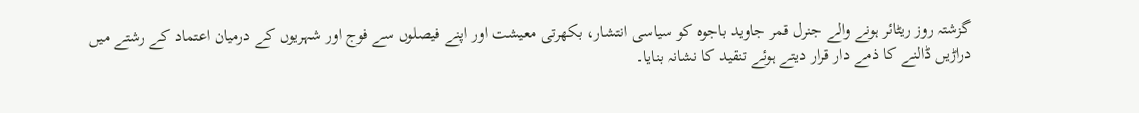گزشتہ روز ریٹائر ہونے والے جنرل قمر جاوید باجوہ کو سیاسی انتشار، بکھرتی معیشت اور اپنے فیصلوں سے فوج اور شہریوں کے درمیان اعتماد کے رشتے میں دراڑیں ڈالنے کا ذمے دار قرار دیتے ہوئے تنقید کا نشانہ بنایا۔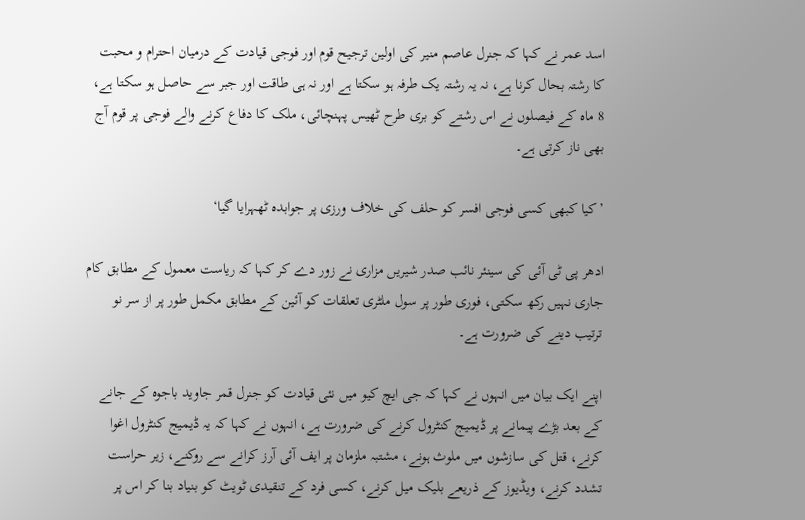اسد عمر نے کہا کہ جنرل عاصم منیر کی اولین ترجیح قوم اور فوجی قیادت کے درمیان احترام و محبت کا رشتہ بحال کرنا ہے، نہ یہ رشتہ یک طرفہ ہو سکتا ہے اور نہ ہی طاقت اور جبر سے حاصل ہو سکتا ہے، 8 ماہ کے فیصلوں نے اس رشتے کو بری طرح ٹھیس پہنچائی، ملک کا دفاع کرنے والے فوجی پر قوم آج بھی ناز کرتی ہے۔

’کیا کبھی کسی فوجی افسر کو حلف کی خلاف ورزی پر جوابدہ ٹھہرایا گیا‘

ادھر پی ٹی آئی کی سینئر نائب صدر شیریں مزاری نے زور دے کر کہا کہ ریاست معمول کے مطابق کام جاری نہیں رکھ سکتی، فوری طور پر سول ملٹری تعلقات کو آئین کے مطابق مکمل طور پر از سر نو ترتیب دینے کی ضرورت ہے۔

اپنے ایک بیان میں انہوں نے کہا کہ جی ایچ کیو میں نئی قیادت کو جنرل قمر جاوید باجوہ کے جانے کے بعد بڑے پیمانے پر ڈیمیج کنٹرول کرنے کی ضرورت ہے، انہوں نے کہا کہ یہ ڈیمیج کنٹرول اغوا کرنے، قتل کی سازشوں میں ملوث ہونے، مشتبہ ملزمان پر ایف آئی آرز کرانے سے روکنے، زیر حراست تشدد کرنے، ویڈیوز کے ذریعے بلیک میل کرنے، کسی فرد کے تنقیدی ٹویٹ کو بنیاد بنا کر اس پر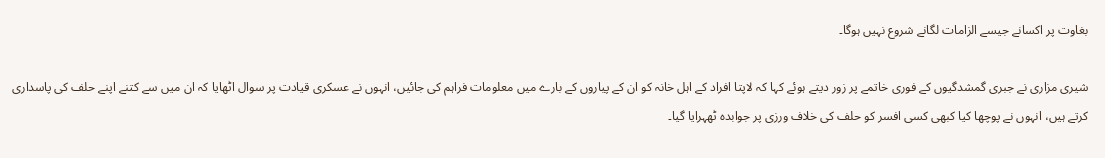بغاوت پر اکسانے جیسے الزامات لگانے شروع نہیں ہوگا۔

شیری مزاری نے جبری گمشدگیوں کے فوری خاتمے پر زور دیتے ہوئے کہا کہ لاپتا افراد کے اہل خانہ کو ان کے پیاروں کے بارے میں معلومات فراہم کی جائیں، انہوں نے عسکری قیادت پر سوال اٹھایا کہ ان میں سے کتنے اپنے حلف کی پاسداری کرتے ہیں، انہوں نے پوچھا کیا کبھی کسی افسر کو حلف کی خلاف ورزی پر جوابدہ ٹھہرایا گیا۔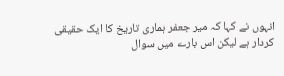انہوں نے کہا کہ میر جعفر ہماری تاریخ کا ایک حقیقی کردار ہے لیکن اس بارے میں سوال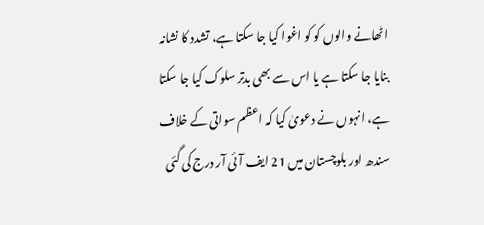اٹھانے والوں کو کو اغوا کیا جا سکتا ہے، تشدد کا نشانہ بنایا جا سکتا ہے یا اس سے بھی بدتر سلوک کیا جا سکتا ہے، انہوں نے دعویٰ کیا کہ اعظم سواتی کے خلاف سندھ اور بلوچستان میں 21 ایف آئی آر درج کی گئی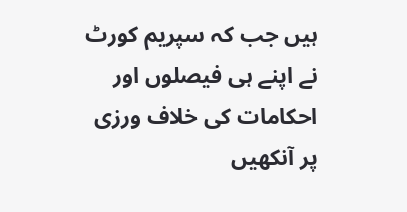ہیں جب کہ سپریم کورٹ نے اپنے ہی فیصلوں اور احکامات کی خلاف ورزی پر آنکھیں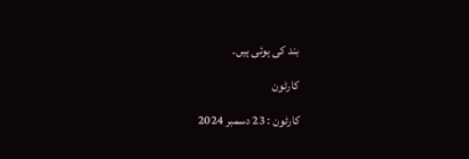بند کی ہوئی ہیں۔

کارٹون

کارٹون : 23 دسمبر 2024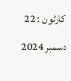کارٹون : 22 دسمبر 2024